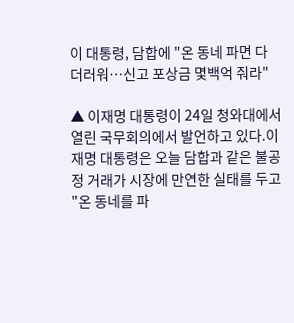이 대통령, 담합에 "온 동네 파면 다 더러워…신고 포상금 몇백억 줘라"

▲ 이재명 대통령이 24일 청와대에서 열린 국무회의에서 발언하고 있다.이재명 대통령은 오늘 담합과 같은 불공정 거래가 시장에 만연한 실태를 두고 "온 동네를 파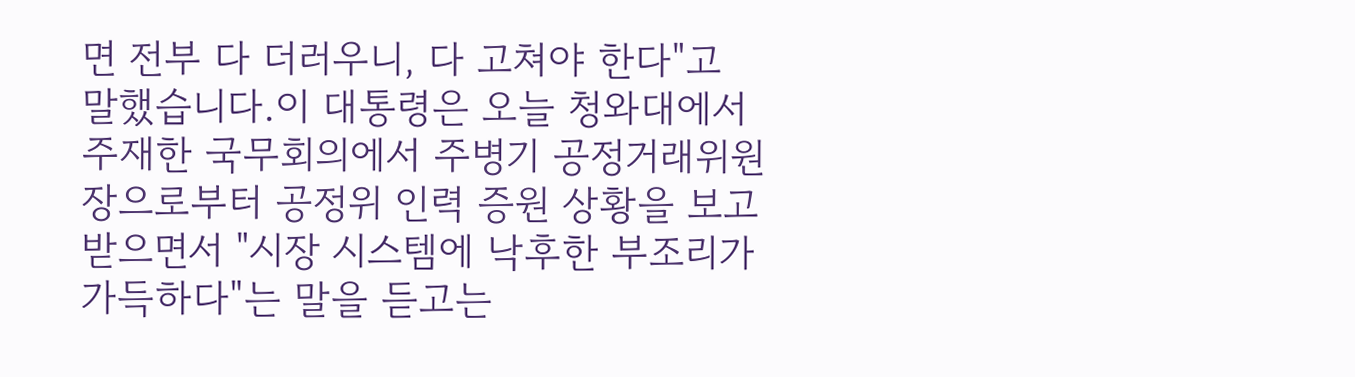면 전부 다 더러우니, 다 고쳐야 한다"고 말했습니다.이 대통령은 오늘 청와대에서 주재한 국무회의에서 주병기 공정거래위원장으로부터 공정위 인력 증원 상황을 보고받으면서 "시장 시스템에 낙후한 부조리가 가득하다"는 말을 듣고는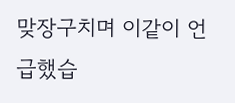맞장구치며 이같이 언급했습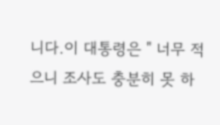니다.이 대통령은 " 너무 적으니 조사도 충분히 못 하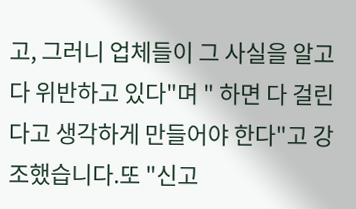고, 그러니 업체들이 그 사실을 알고 다 위반하고 있다"며 " 하면 다 걸린다고 생각하게 만들어야 한다"고 강조했습니다.또 "신고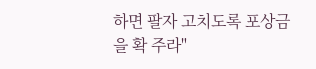하면 팔자 고치도록 포상금을 확 주라"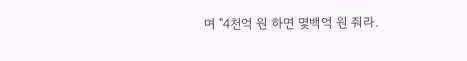며 "4천억 원 하면 몇백억 원 줘라.